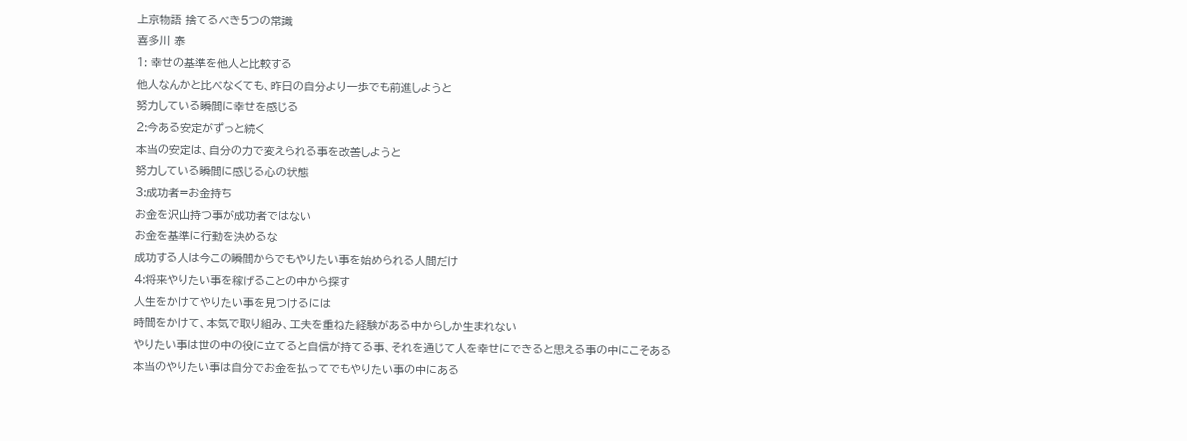上京物語 捨てるべき5つの常識
喜多川 泰
1: 幸せの基準を他人と比較する
他人なんかと比べなくても、昨日の自分より一歩でも前進しようと
努力している瞬間に幸せを感じる
2:今ある安定がずっと続く
本当の安定は、自分の力で変えられる事を改善しようと
努力している瞬間に感じる心の状態
3:成功者=お金持ち
お金を沢山持つ事が成功者ではない
お金を基準に行動を決めるな
成功する人は今この瞬間からでもやりたい事を始められる人間だけ
4:将来やりたい事を稼げることの中から探す
人生をかけてやりたい事を見つけるには
時間をかけて、本気で取り組み、工夫を重ねた経験がある中からしか生まれない
やりたい事は世の中の役に立てると自信が持てる事、それを通じて人を幸せにできると思える事の中にこそある
本当のやりたい事は自分でお金を払ってでもやりたい事の中にある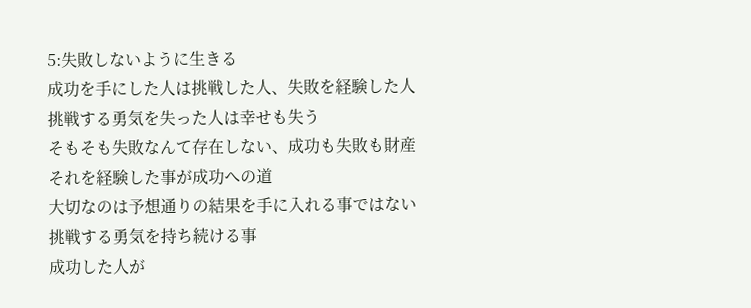5:失敗しないように生きる
成功を手にした人は挑戦した人、失敗を経験した人
挑戦する勇気を失った人は幸せも失う
そもそも失敗なんて存在しない、成功も失敗も財産
それを経験した事が成功への道
大切なのは予想通りの結果を手に入れる事ではない
挑戦する勇気を持ち続ける事
成功した人が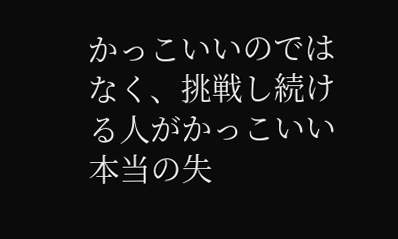かっこいいのではなく、挑戦し続ける人がかっこいい
本当の失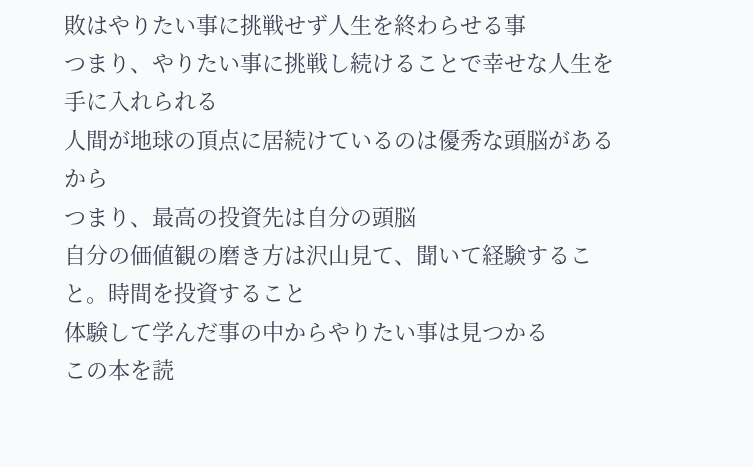敗はやりたい事に挑戦せず人生を終わらせる事
つまり、やりたい事に挑戦し続けることで幸せな人生を手に入れられる
人間が地球の頂点に居続けているのは優秀な頭脳があるから
つまり、最高の投資先は自分の頭脳
自分の価値観の磨き方は沢山見て、聞いて経験すること。時間を投資すること
体験して学んだ事の中からやりたい事は見つかる
この本を読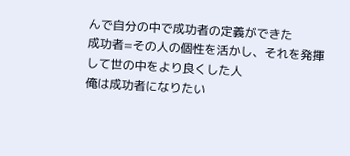んで自分の中で成功者の定義ができた
成功者=その人の個性を活かし、それを発揮して世の中をより良くした人
俺は成功者になりたい